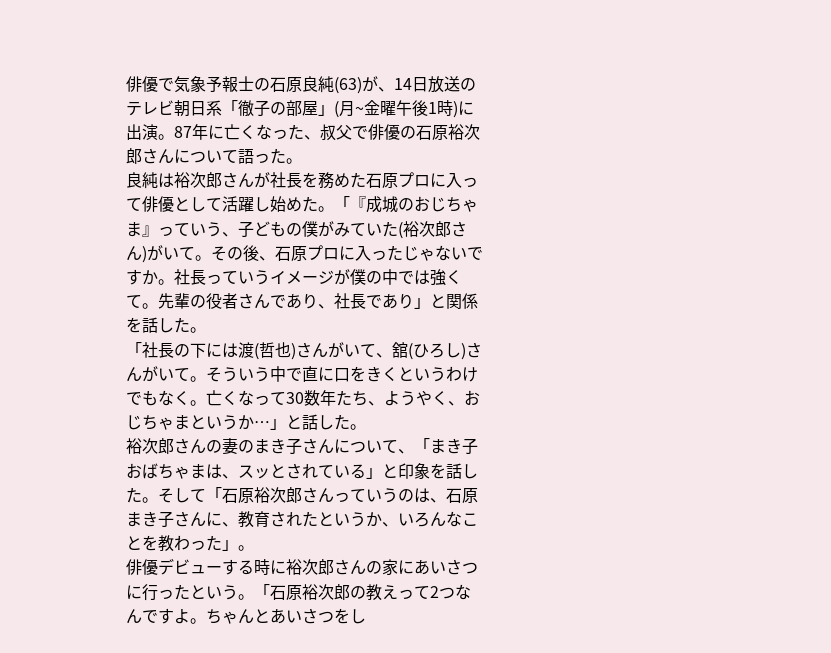俳優で気象予報士の石原良純(63)が、14日放送のテレビ朝日系「徹子の部屋」(月~金曜午後1時)に出演。87年に亡くなった、叔父で俳優の石原裕次郎さんについて語った。
良純は裕次郎さんが社長を務めた石原プロに入って俳優として活躍し始めた。「『成城のおじちゃま』っていう、子どもの僕がみていた(裕次郎さん)がいて。その後、石原プロに入ったじゃないですか。社長っていうイメージが僕の中では強くて。先輩の役者さんであり、社長であり」と関係を話した。
「社長の下には渡(哲也)さんがいて、舘(ひろし)さんがいて。そういう中で直に口をきくというわけでもなく。亡くなって30数年たち、ようやく、おじちゃまというか…」と話した。
裕次郎さんの妻のまき子さんについて、「まき子おばちゃまは、スッとされている」と印象を話した。そして「石原裕次郎さんっていうのは、石原まき子さんに、教育されたというか、いろんなことを教わった」。
俳優デビューする時に裕次郎さんの家にあいさつに行ったという。「石原裕次郎の教えって2つなんですよ。ちゃんとあいさつをし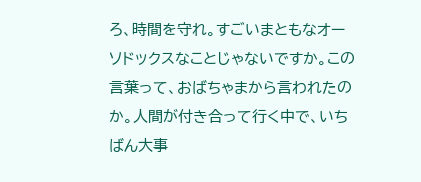ろ、時間を守れ。すごいまともなオーソドックスなことじゃないですか。この言葉って、おばちゃまから言われたのか。人間が付き合って行く中で、いちばん大事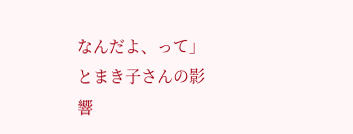なんだよ、って」とまき子さんの影響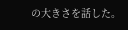の大きさを話した。